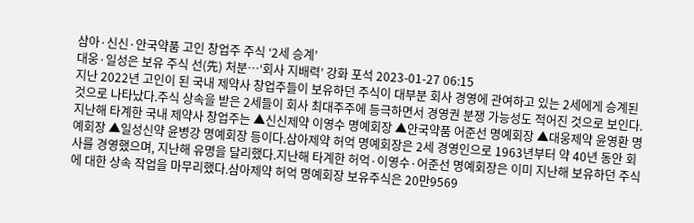삼아·신신·안국약품 고인 창업주 주식 ‘2세 승계’
대웅·일성은 보유 주식 선(先) 처분…‘회사 지배력’ 강화 포석 2023-01-27 06:15
지난 2022년 고인이 된 국내 제약사 창업주들이 보유하던 주식이 대부분 회사 경영에 관여하고 있는 2세에게 승계된 것으로 나타났다.주식 상속을 받은 2세들이 회사 최대주주에 등극하면서 경영권 분쟁 가능성도 적어진 것으로 보인다.지난해 타계한 국내 제약사 창업주는 ▲신신제약 이영수 명예회장 ▲안국약품 어준선 명예회장 ▲대웅제약 윤영환 명예회장 ▲일성신약 윤병강 명예회장 등이다.삼아제약 허억 명예회장은 2세 경영인으로 1963년부터 약 40년 동안 회사를 경영했으며, 지난해 유명을 달리했다.지난해 타계한 허억·이영수·어준선 명예회장은 이미 지난해 보유하던 주식에 대한 상속 작업을 마무리했다.삼아제약 허억 명예회장 보유주식은 20만9569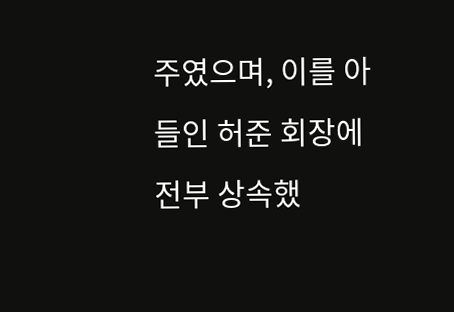주였으며, 이를 아들인 허준 회장에 전부 상속했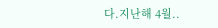다.지난해 4월..